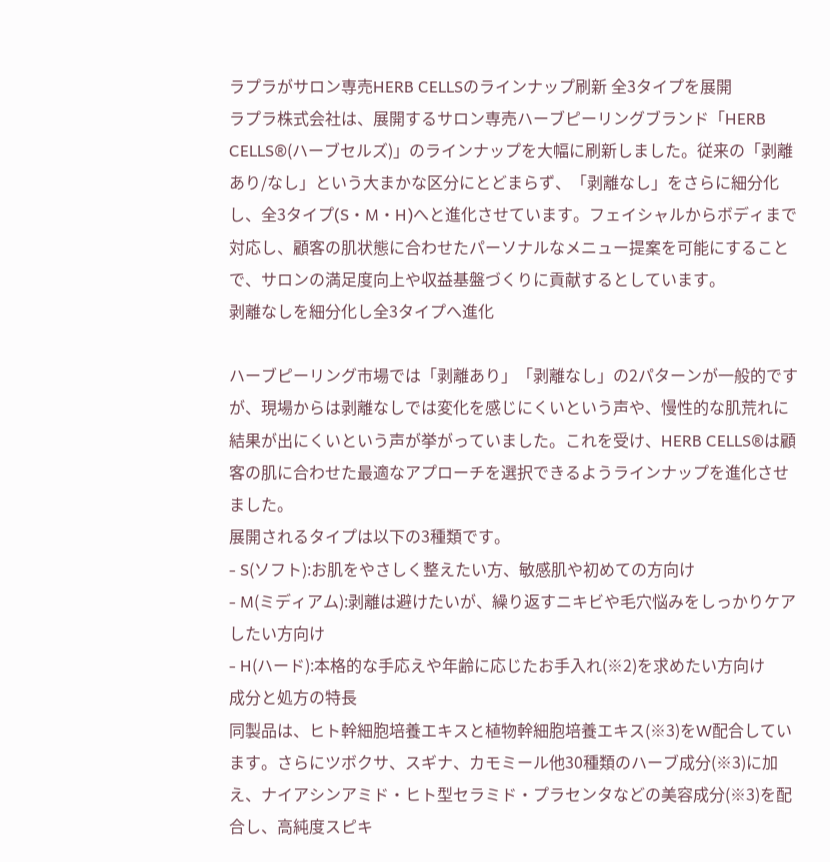ラプラがサロン専売HERB CELLSのラインナップ刷新 全3タイプを展開
ラプラ株式会社は、展開するサロン専売ハーブピーリングブランド「HERB CELLS®(ハーブセルズ)」のラインナップを大幅に刷新しました。従来の「剥離あり/なし」という大まかな区分にとどまらず、「剥離なし」をさらに細分化し、全3タイプ(S・M・H)へと進化させています。フェイシャルからボディまで対応し、顧客の肌状態に合わせたパーソナルなメニュー提案を可能にすることで、サロンの満足度向上や収益基盤づくりに貢献するとしています。
剥離なしを細分化し全3タイプへ進化

ハーブピーリング市場では「剥離あり」「剥離なし」の2パターンが一般的ですが、現場からは剥離なしでは変化を感じにくいという声や、慢性的な肌荒れに結果が出にくいという声が挙がっていました。これを受け、HERB CELLS®は顧客の肌に合わせた最適なアプローチを選択できるようラインナップを進化させました。
展開されるタイプは以下の3種類です。
- S(ソフト):お肌をやさしく整えたい方、敏感肌や初めての方向け
- M(ミディアム):剥離は避けたいが、繰り返すニキビや毛穴悩みをしっかりケアしたい方向け
- H(ハード):本格的な手応えや年齢に応じたお手入れ(※2)を求めたい方向け
成分と処方の特長
同製品は、ヒト幹細胞培養エキスと植物幹細胞培養エキス(※3)をW配合しています。さらにツボクサ、スギナ、カモミール他30種類のハーブ成分(※3)に加え、ナイアシンアミド・ヒト型セラミド・プラセンタなどの美容成分(※3)を配合し、高純度スピキ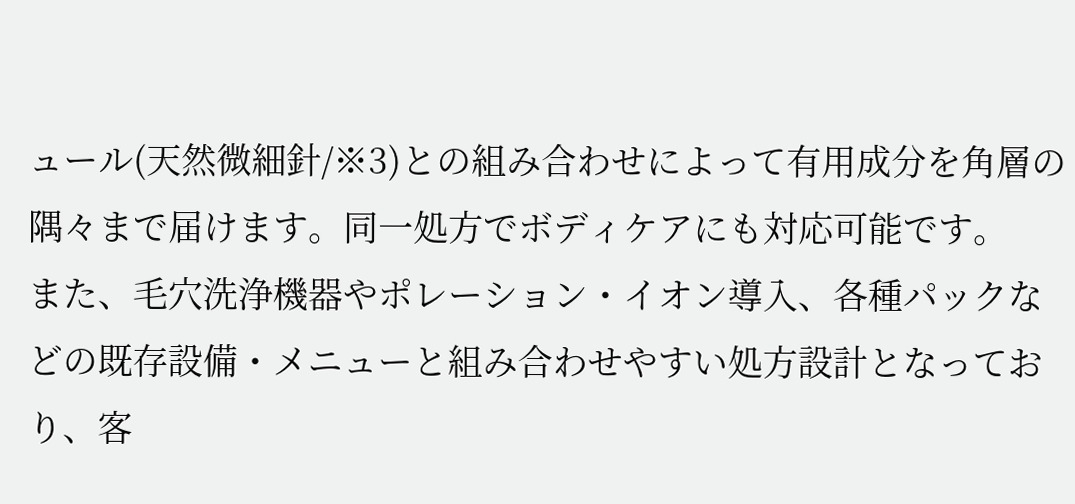ュール(天然微細針/※3)との組み合わせによって有用成分を角層の隅々まで届けます。同一処方でボディケアにも対応可能です。
また、毛穴洗浄機器やポレーション・イオン導入、各種パックなどの既存設備・メニューと組み合わせやすい処方設計となっており、客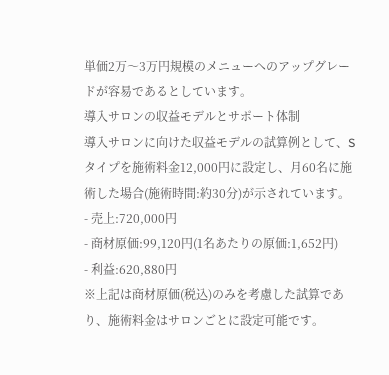単価2万〜3万円規模のメニューへのアップグレードが容易であるとしています。
導入サロンの収益モデルとサポート体制
導入サロンに向けた収益モデルの試算例として、Sタイプを施術料金12,000円に設定し、月60名に施術した場合(施術時間:約30分)が示されています。
- 売上:720,000円
- 商材原価:99,120円(1名あたりの原価:1,652円)
- 利益:620,880円
※上記は商材原価(税込)のみを考慮した試算であり、施術料金はサロンごとに設定可能です。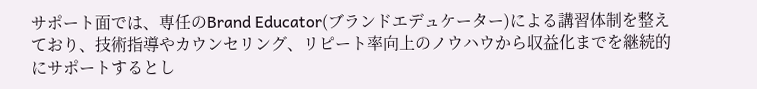サポート面では、専任のBrand Educator(ブランドエデュケーター)による講習体制を整えており、技術指導やカウンセリング、リピート率向上のノウハウから収益化までを継続的にサポートするとし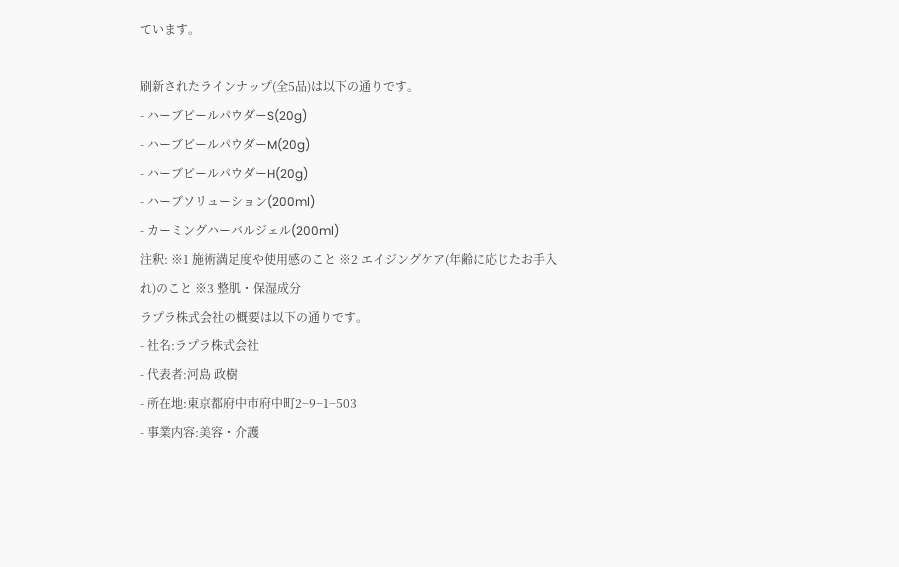ています。

刷新されたラインナップ(全5品)は以下の通りです。
- ハーブピールパウダーS(20g)
- ハーブピールパウダーM(20g)
- ハーブピールパウダーH(20g)
- ハーブソリューション(200ml)
- カーミングハーバルジェル(200ml)
注釈: ※1 施術満足度や使用感のこと ※2 エイジングケア(年齢に応じたお手入れ)のこと ※3 整肌・保湿成分
ラプラ株式会社の概要は以下の通りです。
- 社名:ラプラ株式会社
- 代表者:河島 政樹
- 所在地:東京都府中市府中町2−9−1−503
- 事業内容:美容・介護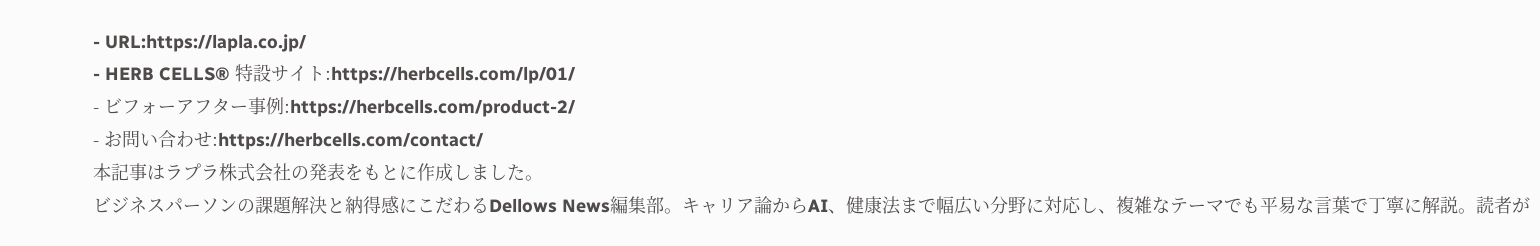- URL:https://lapla.co.jp/
- HERB CELLS® 特設サイト:https://herbcells.com/lp/01/
- ビフォーアフター事例:https://herbcells.com/product-2/
- お問い合わせ:https://herbcells.com/contact/
本記事はラプラ株式会社の発表をもとに作成しました。
ビジネスパーソンの課題解決と納得感にこだわるDellows News編集部。キャリア論からAI、健康法まで幅広い分野に対応し、複雑なテーマでも平易な言葉で丁寧に解説。読者が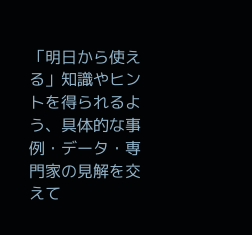「明日から使える」知識やヒントを得られるよう、具体的な事例・データ・専門家の見解を交えて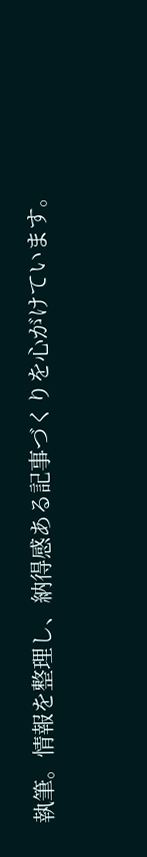執筆。情報を整理し、納得感ある記事づくりを心がけています。